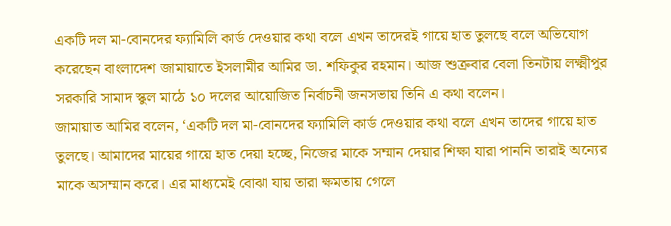একটি দল মা-বোনদের ফ্যামিলি কার্ড দেওয়ার কথা বলে এখন তাদেরই গায়ে হাত তুলছে বলে অভিযোগ করেছেন বাংলাদেশ জামায়াতে ইসলামীর আমির ডা. শফিকুর রহমান। আজ শুক্রবার বেলা তিনটায় লক্ষ্মীপুর সরকারি সামাদ স্কুল মাঠে ১০ দলের আয়োজিত নির্বাচনী জনসভায় তিনি এ কথা বলেন।
জামায়াত আমির বলেন, ‘একটি দল মা-বোনদের ফ্যামিলি কার্ড দেওয়ার কথা বলে এখন তাদের গায়ে হাত তুলছে। আমাদের মায়ের গায়ে হাত দেয়া হচ্ছে, নিজের মাকে সম্মান দেয়ার শিক্ষা যারা পাননি তারাই অন্যের মাকে অসম্মান করে। এর মাধ্যমেই বোঝা যায় তারা ক্ষমতায় গেলে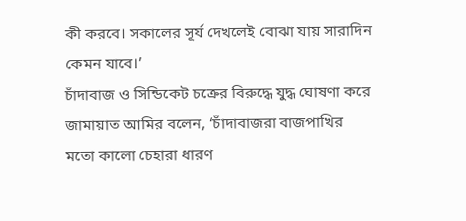কী করবে। সকালের সূর্য দেখলেই বোঝা যায় সারাদিন কেমন যাবে।’
চাঁদাবাজ ও সিন্ডিকেট চক্রের বিরুদ্ধে যুদ্ধ ঘোষণা করে জামায়াত আমির বলেন, ‘চাঁদাবাজরা বাজপাখির মতো কালো চেহারা ধারণ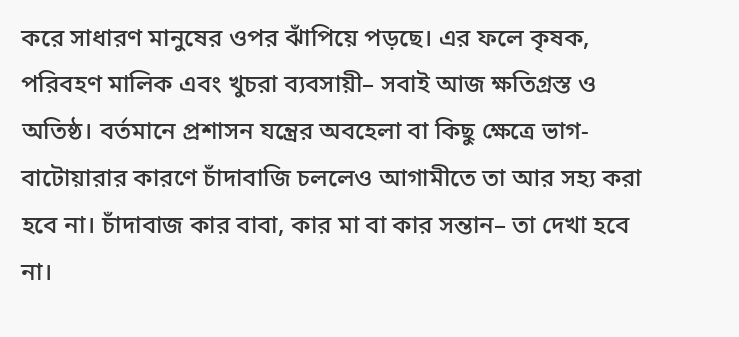করে সাধারণ মানুষের ওপর ঝাঁপিয়ে পড়ছে। এর ফলে কৃষক, পরিবহণ মালিক এবং খুচরা ব্যবসায়ী– সবাই আজ ক্ষতিগ্রস্ত ও অতিষ্ঠ। বর্তমানে প্রশাসন যন্ত্রের অবহেলা বা কিছু ক্ষেত্রে ভাগ-বাটোয়ারার কারণে চাঁদাবাজি চললেও আগামীতে তা আর সহ্য করা হবে না। চাঁদাবাজ কার বাবা, কার মা বা কার সন্তান– তা দেখা হবে না।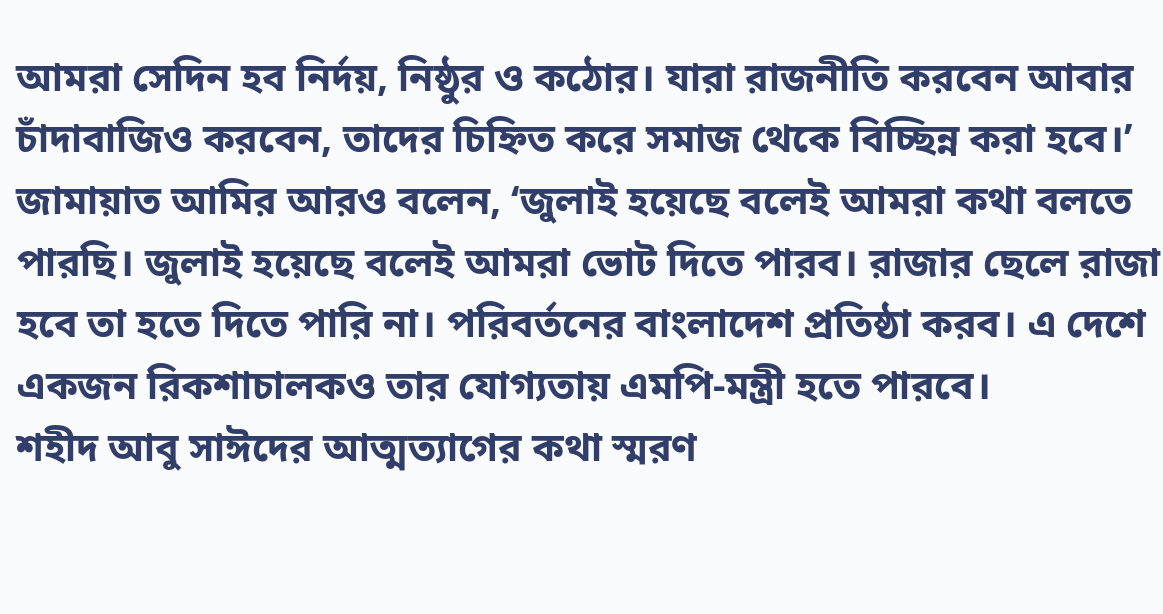আমরা সেদিন হব নির্দয়, নিষ্ঠুর ও কঠোর। যারা রাজনীতি করবেন আবার চাঁদাবাজিও করবেন, তাদের চিহ্নিত করে সমাজ থেকে বিচ্ছিন্ন করা হবে।’
জামায়াত আমির আরও বলেন, ‘জুলাই হয়েছে বলেই আমরা কথা বলতে পারছি। জুলাই হয়েছে বলেই আমরা ভোট দিতে পারব। রাজার ছেলে রাজা হবে তা হতে দিতে পারি না। পরিবর্তনের বাংলাদেশ প্রতিষ্ঠা করব। এ দেশে একজন রিকশাচালকও তার যোগ্যতায় এমপি-মন্ত্রী হতে পারবে।
শহীদ আবু সাঈদের আত্মত্যাগের কথা স্মরণ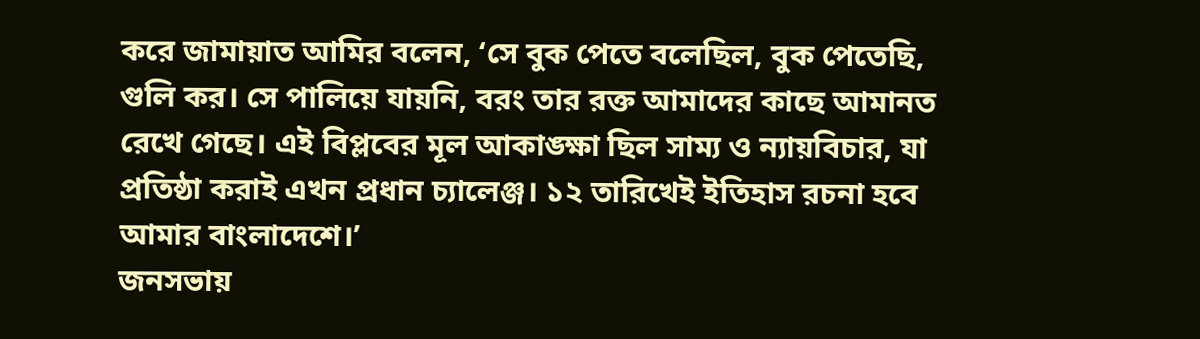করে জামায়াত আমির বলেন, ‘সে বুক পেতে বলেছিল, বুক পেতেছি, গুলি কর। সে পালিয়ে যায়নি, বরং তার রক্ত আমাদের কাছে আমানত রেখে গেছে। এই বিপ্লবের মূল আকাঙ্ক্ষা ছিল সাম্য ও ন্যায়বিচার, যা প্রতিষ্ঠা করাই এখন প্রধান চ্যালেঞ্জ। ১২ তারিখেই ইতিহাস রচনা হবে আমার বাংলাদেশে।’
জনসভায়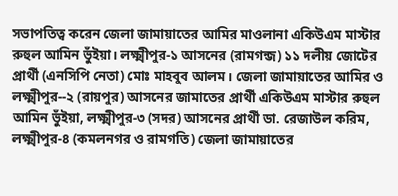সভাপতিত্ব করেন জেলা জামায়াতের আমির মাওলানা একিউএম মাস্টার রুহুল আমিন ভুঁইয়া। লক্ষ্মীপুর-১ আসনের (রামগন্জ) ১১ দলীয় জোটের প্রার্থী (এনসিপি নেতা) মোঃ মাহবুব আলম। জেলা জামায়াতের আমির ও লক্ষ্মীপুর--২ (রায়পুর) আসনের জামাতের প্রার্থী একিউএম মাস্টার রুহুল আমিন ভুঁইয়া, লক্ষ্মীপুর-৩ (সদর) আসনের প্রার্থী ডা. রেজাউল করিম, লক্ষ্মীপুর-৪ (কমলনগর ও রামগতি) জেলা জামায়াতের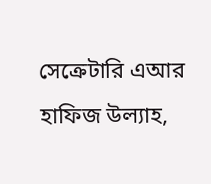সেক্রেটারি এআর হাফিজ উল্যাহ,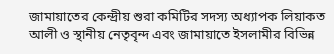জামায়াতের কেন্দ্রীয় শুরা কমিটির সদস্য অধ্যাপক লিয়াকত আলী ও স্থানীয় নেতৃবৃন্দ এবং জামায়াতে ইসলামীর বিভিন্ন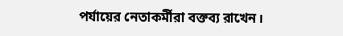পর্যায়ের নেতাকর্মীরা বক্তব্য রাখেন।